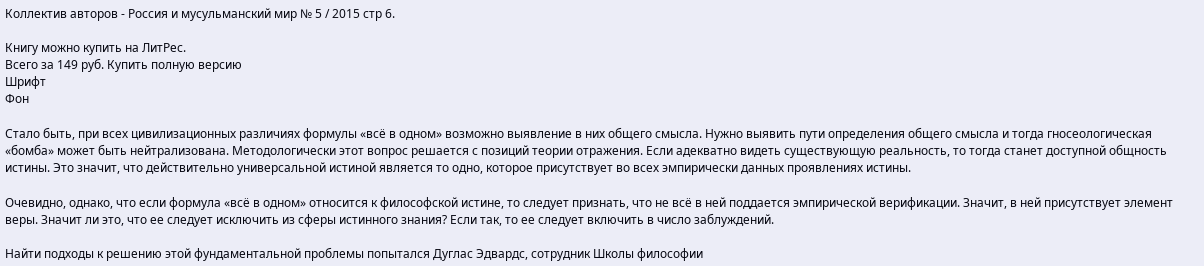Коллектив авторов - Россия и мусульманский мир № 5 / 2015 стр 6.

Книгу можно купить на ЛитРес.
Всего за 149 руб. Купить полную версию
Шрифт
Фон

Стало быть, при всех цивилизационных различиях формулы «всё в одном» возможно выявление в них общего смысла. Нужно выявить пути определения общего смысла и тогда гносеологическая «бомба» может быть нейтрализована. Методологически этот вопрос решается с позиций теории отражения. Если адекватно видеть существующую реальность, то тогда станет доступной общность истины. Это значит, что действительно универсальной истиной является то одно, которое присутствует во всех эмпирически данных проявлениях истины.

Очевидно, однако, что если формула «всё в одном» относится к философской истине, то следует признать, что не всё в ней поддается эмпирической верификации. Значит, в ней присутствует элемент веры. Значит ли это, что ее следует исключить из сферы истинного знания? Если так, то ее следует включить в число заблуждений.

Найти подходы к решению этой фундаментальной проблемы попытался Дуглас Эдвардс, сотрудник Школы философии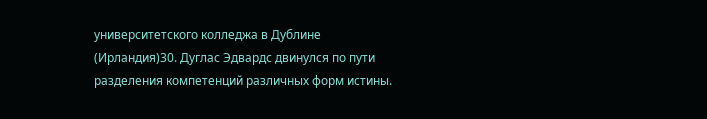университетского колледжа в Дублине (Ирландия)30. Дуглас Эдвардс двинулся по пути разделения компетенций различных форм истины.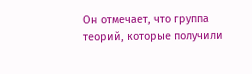Он отмечает, что группа теорий, которые получили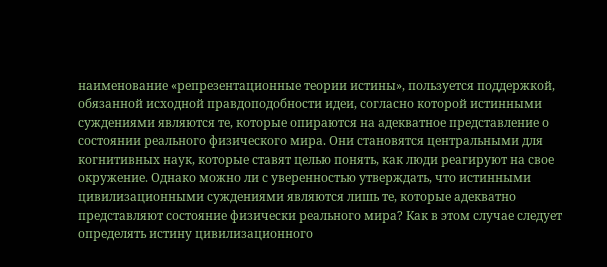наименование «репрезентационные теории истины», пользуется поддержкой, обязанной исходной правдоподобности идеи, согласно которой истинными суждениями являются те, которые опираются на адекватное представление о состоянии реального физического мира. Они становятся центральными для когнитивных наук, которые ставят целью понять, как люди реагируют на свое окружение. Однако можно ли с уверенностью утверждать, что истинными цивилизационными суждениями являются лишь те, которые адекватно представляют состояние физически реального мира? Как в этом случае следует определять истину цивилизационного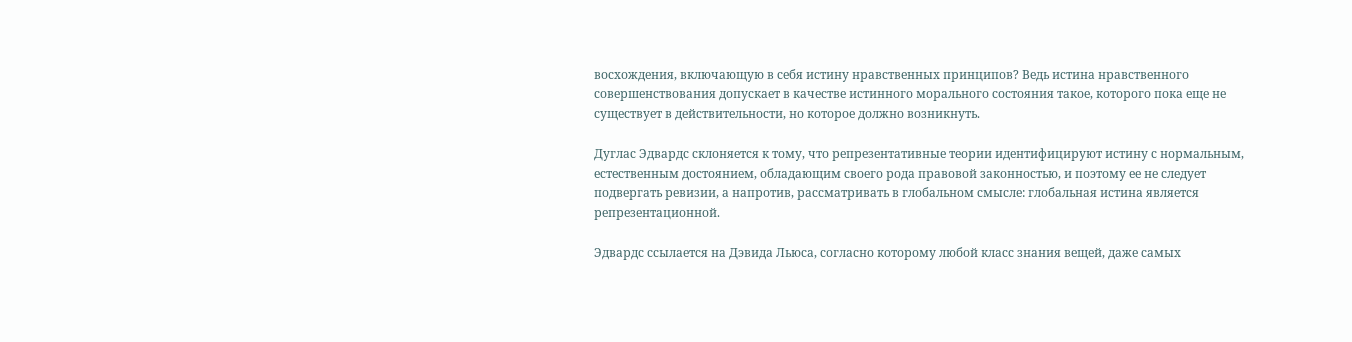восхождения, включающую в себя истину нравственных принципов? Ведь истина нравственного совершенствования допускает в качестве истинного морального состояния такое, которого пока еще не существует в действительности, но которое должно возникнуть.

Дуглас Эдвардс склоняется к тому, что репрезентативные теории идентифицируют истину с нормальным, естественным достоянием, обладающим своего рода правовой законностью, и поэтому ее не следует подвергать ревизии, а напротив, рассматривать в глобальном смысле: глобальная истина является репрезентационной.

Эдвардс ссылается на Дэвида Льюса, согласно которому любой класс знания вещей, даже самых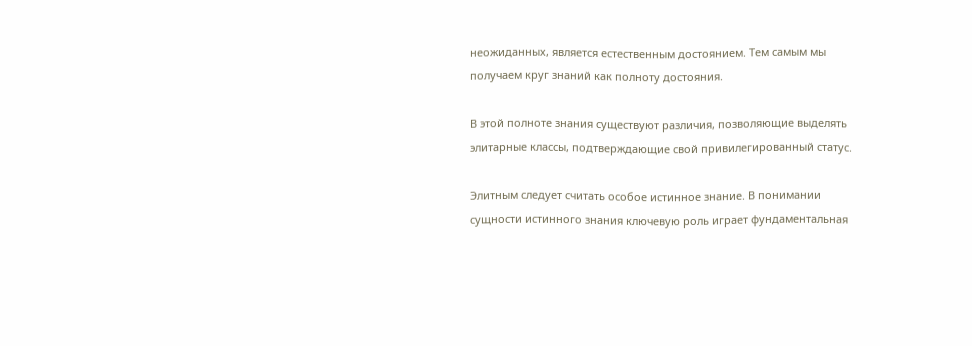неожиданных, является естественным достоянием. Тем самым мы получаем круг знаний как полноту достояния.

В этой полноте знания существуют различия, позволяющие выделять элитарные классы, подтверждающие свой привилегированный статус.

Элитным следует считать особое истинное знание. В понимании сущности истинного знания ключевую роль играет фундаментальная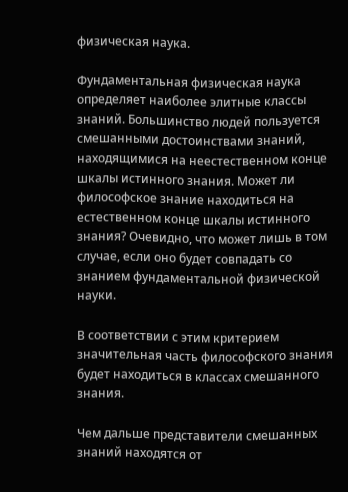физическая наука.

Фундаментальная физическая наука определяет наиболее элитные классы знаний. Большинство людей пользуется смешанными достоинствами знаний, находящимися на неестественном конце шкалы истинного знания. Может ли философское знание находиться на естественном конце шкалы истинного знания? Очевидно, что может лишь в том случае, если оно будет совпадать со знанием фундаментальной физической науки.

В соответствии с этим критерием значительная часть философского знания будет находиться в классах смешанного знания.

Чем дальше представители смешанных знаний находятся от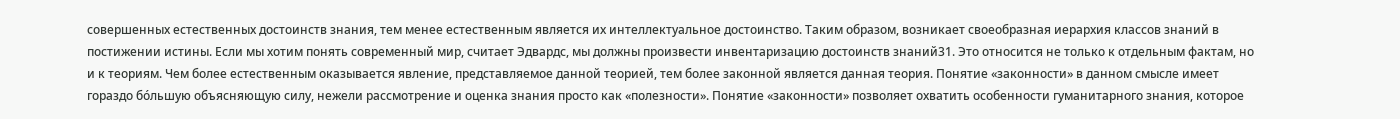совершенных естественных достоинств знания, тем менее естественным является их интеллектуальное достоинство. Таким образом, возникает своеобразная иерархия классов знаний в постижении истины. Если мы хотим понять современный мир, считает Эдвардс, мы должны произвести инвентаризацию достоинств знаний31. Это относится не только к отдельным фактам, но и к теориям. Чем более естественным оказывается явление, представляемое данной теорией, тем более законной является данная теория. Понятие «законности» в данном смысле имеет гораздо бóльшую объясняющую силу, нежели рассмотрение и оценка знания просто как «полезности». Понятие «законности» позволяет охватить особенности гуманитарного знания, которое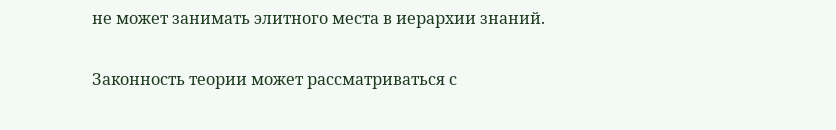не может занимать элитного места в иерархии знаний.

Законность теории может рассматриваться с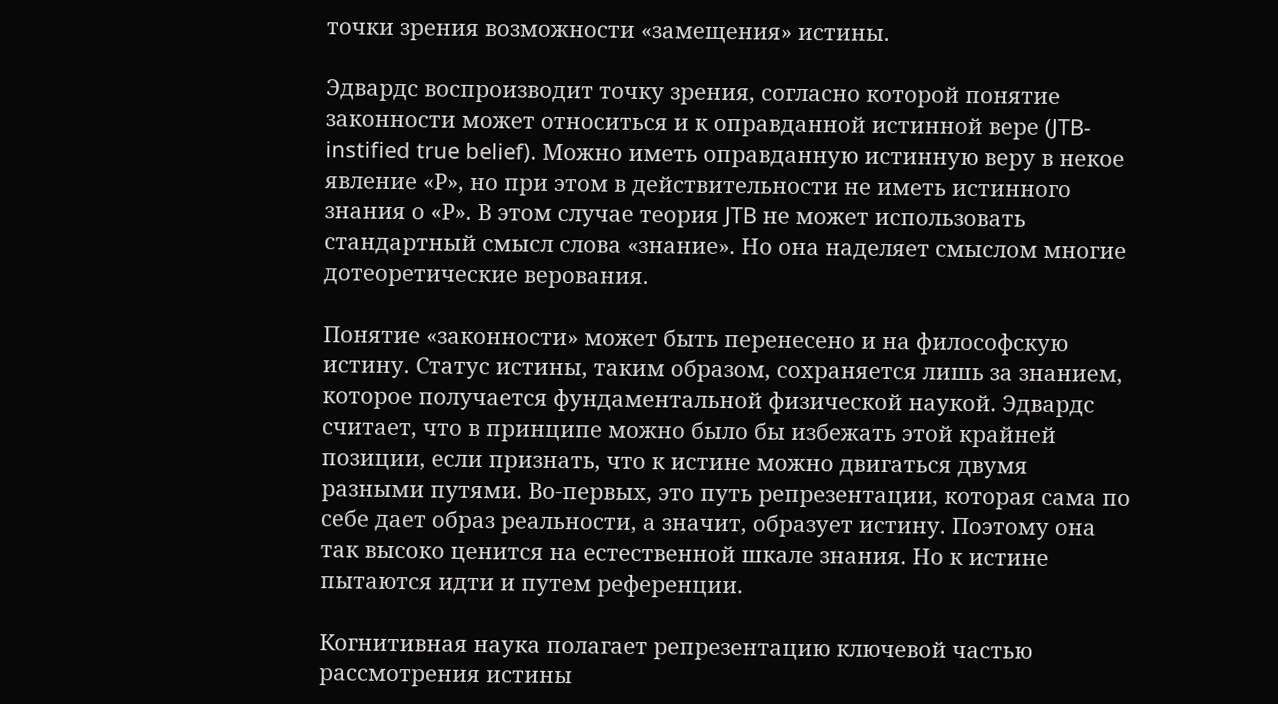точки зрения возможности «замещения» истины.

Эдвардс воспроизводит точку зрения, согласно которой понятие законности может относиться и к оправданной истинной вере (JTB-instified true belief). Можно иметь оправданную истинную веру в некое явление «Р», но при этом в действительности не иметь истинного знания о «Р». В этом случае теория JTB не может использовать стандартный смысл слова «знание». Но она наделяет смыслом многие дотеоретические верования.

Понятие «законности» может быть перенесено и на философскую истину. Статус истины, таким образом, сохраняется лишь за знанием, которое получается фундаментальной физической наукой. Эдвардс считает, что в принципе можно было бы избежать этой крайней позиции, если признать, что к истине можно двигаться двумя разными путями. Во-первых, это путь репрезентации, которая сама по себе дает образ реальности, а значит, образует истину. Поэтому она так высоко ценится на естественной шкале знания. Но к истине пытаются идти и путем референции.

Когнитивная наука полагает репрезентацию ключевой частью рассмотрения истины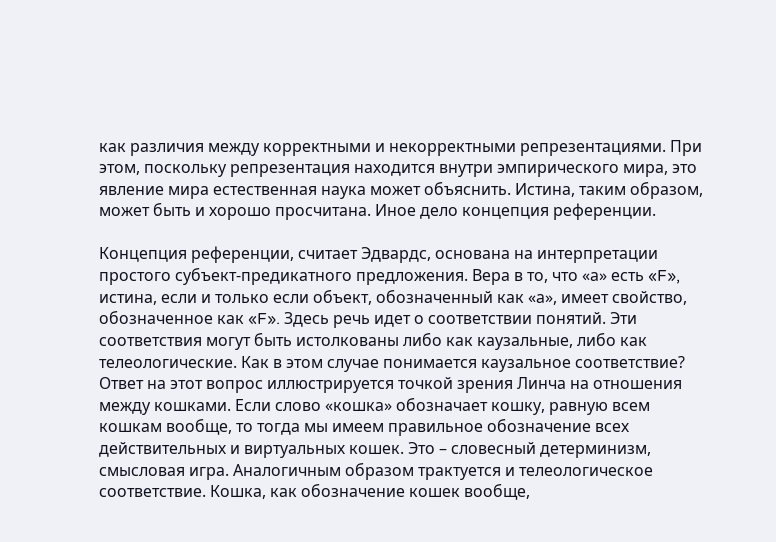как различия между корректными и некорректными репрезентациями. При этом, поскольку репрезентация находится внутри эмпирического мира, это явление мира естественная наука может объяснить. Истина, таким образом, может быть и хорошо просчитана. Иное дело концепция референции.

Концепция референции, считает Эдвардс, основана на интерпретации простого субъект-предикатного предложения. Вера в то, что «а» есть «F», истина, если и только если объект, обозначенный как «а», имеет свойство, обозначенное как «F». Здесь речь идет о соответствии понятий. Эти соответствия могут быть истолкованы либо как каузальные, либо как телеологические. Как в этом случае понимается каузальное соответствие? Ответ на этот вопрос иллюстрируется точкой зрения Линча на отношения между кошками. Если слово «кошка» обозначает кошку, равную всем кошкам вообще, то тогда мы имеем правильное обозначение всех действительных и виртуальных кошек. Это – словесный детерминизм, смысловая игра. Аналогичным образом трактуется и телеологическое соответствие. Кошка, как обозначение кошек вообще,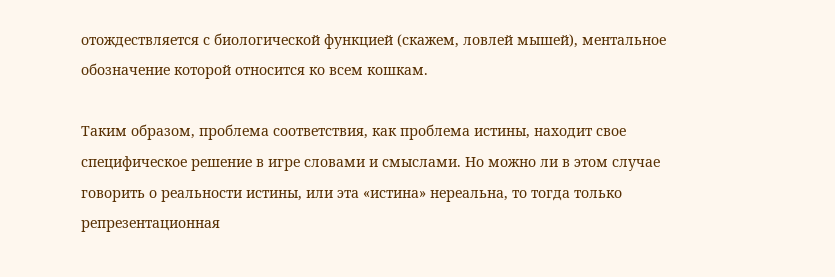отождествляется с биологической функцией (скажем, ловлей мышей), ментальное обозначение которой относится ко всем кошкам.

Таким образом, проблема соответствия, как проблема истины, находит свое специфическое решение в игре словами и смыслами. Но можно ли в этом случае говорить о реальности истины, или эта «истина» нереальна, то тогда только репрезентационная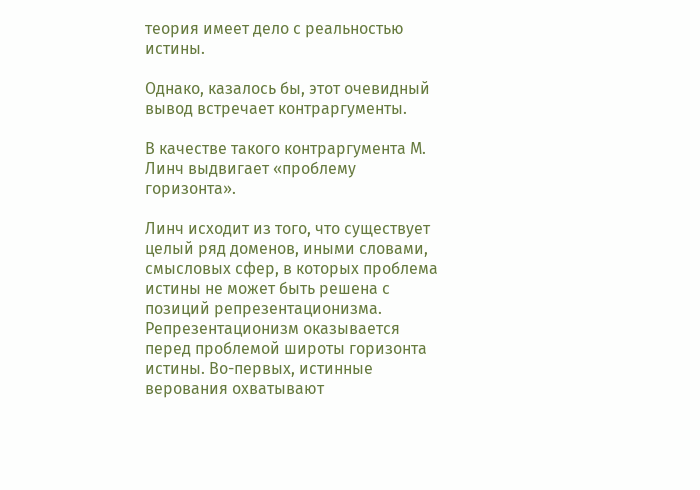теория имеет дело с реальностью истины.

Однако, казалось бы, этот очевидный вывод встречает контраргументы.

В качестве такого контраргумента М. Линч выдвигает «проблему горизонта».

Линч исходит из того, что существует целый ряд доменов, иными словами, смысловых сфер, в которых проблема истины не может быть решена с позиций репрезентационизма. Репрезентационизм оказывается перед проблемой широты горизонта истины. Во-первых, истинные верования охватывают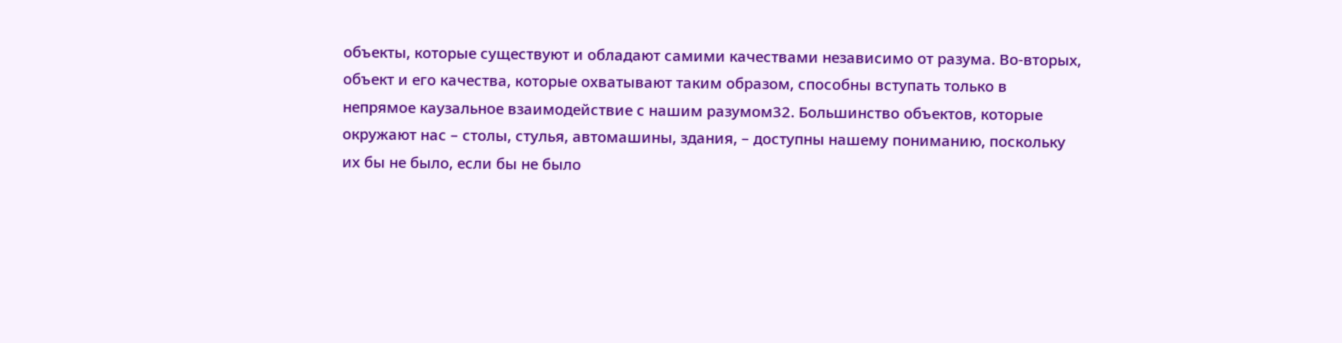объекты, которые существуют и обладают самими качествами независимо от разума. Во-вторых, объект и его качества, которые охватывают таким образом, способны вступать только в непрямое каузальное взаимодействие с нашим разумом32. Большинство объектов, которые окружают нас – столы, стулья, автомашины, здания, – доступны нашему пониманию, поскольку их бы не было, если бы не было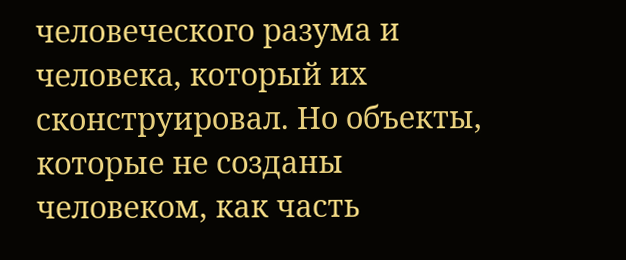человеческого разума и человека, который их сконструировал. Но объекты, которые не созданы человеком, как часть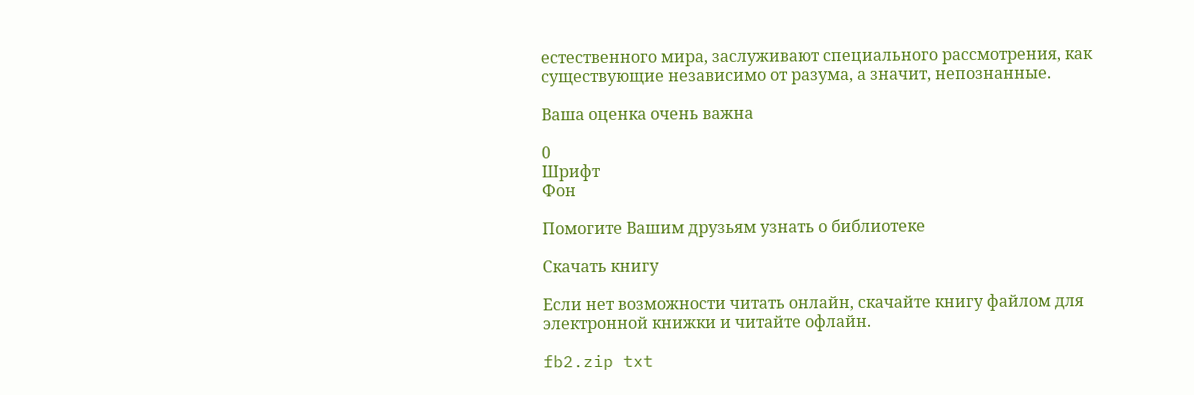естественного мира, заслуживают специального рассмотрения, как существующие независимо от разума, а значит, непознанные.

Ваша оценка очень важна

0
Шрифт
Фон

Помогите Вашим друзьям узнать о библиотеке

Скачать книгу

Если нет возможности читать онлайн, скачайте книгу файлом для электронной книжки и читайте офлайн.

fb2.zip txt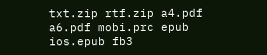txt.zip rtf.zip a4.pdf a6.pdf mobi.prc epub ios.epub fb3